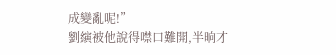成變亂呢!”
劉縯被他說得噤口難開,半晌才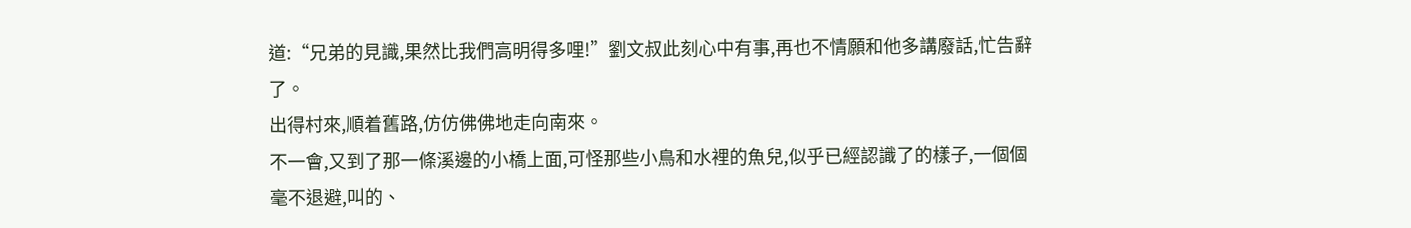道:“兄弟的見識,果然比我們高明得多哩!”劉文叔此刻心中有事,再也不情願和他多講廢話,忙告辭了。
出得村來,順着舊路,仿仿佛佛地走向南來。
不一會,又到了那一條溪邊的小橋上面,可怪那些小鳥和水裡的魚兒,似乎已經認識了的樣子,一個個毫不退避,叫的、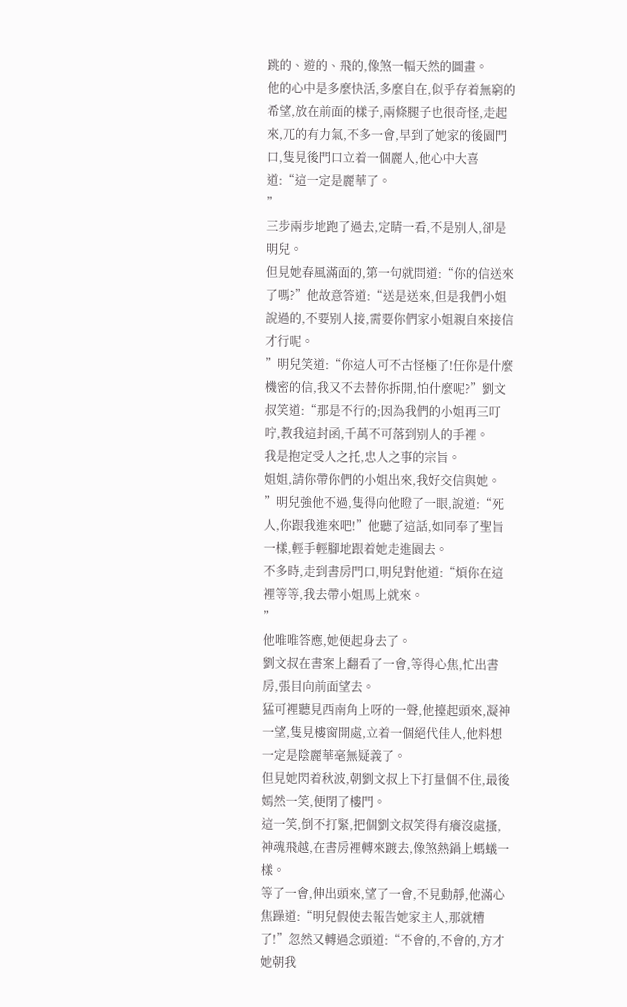跳的、遊的、飛的,像煞一幅天然的圖畫。
他的心中是多麼快活,多麼自在,似乎存着無窮的希望,放在前面的樣子,兩條腿子也很奇怪,走起來,兀的有力氣,不多一會,早到了她家的後園門口,隻見後門口立着一個麗人,他心中大喜道:“這一定是麗華了。
”
三步兩步地跑了過去,定睛一看,不是别人,卻是明兒。
但見她春風滿面的,第一句就問道:“你的信送來了嗎?”他故意答道:“送是送來,但是我們小姐說過的,不要别人接,需要你們家小姐親自來接信才行呢。
”明兒笑道:“你這人可不古怪極了!任你是什麼機密的信,我又不去替你拆開,怕什麼呢?”劉文叔笑道:“那是不行的;因為我們的小姐再三叮咛,教我這封函,千萬不可落到别人的手裡。
我是抱定受人之托,忠人之事的宗旨。
姐姐,請你帶你們的小姐出來,我好交信與她。
”明兒強他不過,隻得向他瞪了一眼,說道:“死人,你跟我進來吧!”他聽了這話,如同奉了聖旨一樣,輕手輕腳地跟着她走進園去。
不多時,走到書房門口,明兒對他道:“煩你在這裡等等,我去帶小姐馬上就來。
”
他唯唯答應,她便起身去了。
劉文叔在書案上翻看了一會,等得心焦,忙出書房,張目向前面望去。
猛可裡聽見西南角上呀的一聲,他擡起頭來,凝神一望,隻見樓窗開處,立着一個絕代佳人,他料想一定是陰麗華毫無疑義了。
但見她閃着秋波,朝劉文叔上下打量個不住,最後嫣然一笑,便閉了樓門。
這一笑,倒不打緊,把個劉文叔笑得有癢沒處搔,神魂飛越,在書房裡轉來踱去,像煞熱鍋上螞蟻一樣。
等了一會,伸出頭來,望了一會,不見動靜,他滿心焦躁道:“明兒假使去報告她家主人,那就糟了!”忽然又轉過念頭道:“不會的,不會的,方才她朝我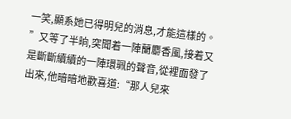一笑,顯系她已得明兒的消息,才能這樣的。
”又等了半晌,突聞着一陣蘭麝香風,接着又是斷斷續續的一陣環珮的聲音,從裡面發了出來,他暗暗地歡喜道:“那人兒來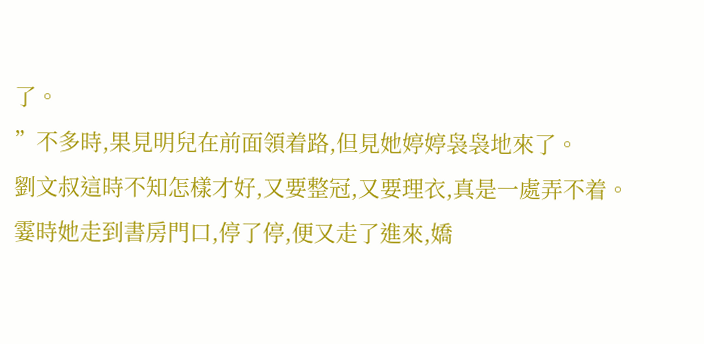了。
”不多時,果見明兒在前面領着路,但見她婷婷袅袅地來了。
劉文叔這時不知怎樣才好,又要整冠,又要理衣,真是一處弄不着。
霎時她走到書房門口,停了停,便又走了進來,嬌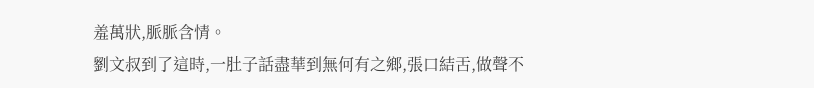羞萬狀,脈脈含情。
劉文叔到了這時,一肚子話盡華到無何有之鄉,張口結舌,做聲不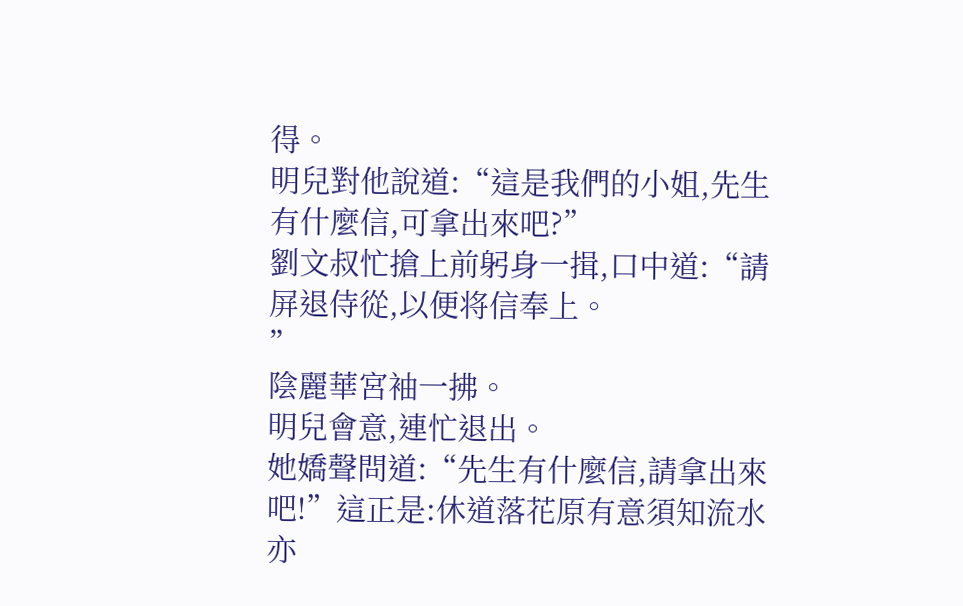得。
明兒對他說道:“這是我們的小姐,先生有什麼信,可拿出來吧?”
劉文叔忙搶上前躬身一揖,口中道:“請屏退侍從,以便将信奉上。
”
陰麗華宮袖一拂。
明兒會意,連忙退出。
她嬌聲問道:“先生有什麼信,請拿出來吧!”這正是:休道落花原有意須知流水亦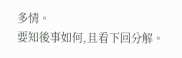多情。
要知後事如何,且看下回分解。